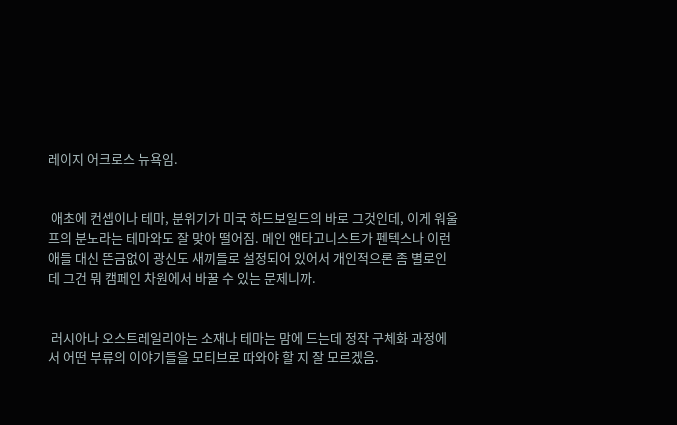레이지 어크로스 뉴욕임.


 애초에 컨셉이나 테마, 분위기가 미국 하드보일드의 바로 그것인데, 이게 워울프의 분노라는 테마와도 잘 맞아 떨어짐. 메인 앤타고니스트가 펜텍스나 이런 애들 대신 뜬금없이 광신도 새끼들로 설정되어 있어서 개인적으론 좀 별로인데 그건 뭐 캠페인 차원에서 바꿀 수 있는 문제니까.


 러시아나 오스트레일리아는 소재나 테마는 맘에 드는데 정작 구체화 과정에서 어떤 부류의 이야기들을 모티브로 따와야 할 지 잘 모르겠음.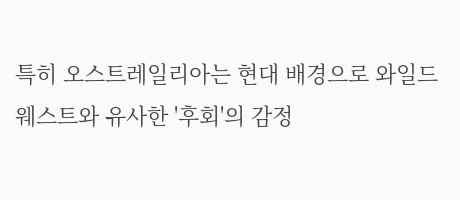특히 오스트레일리아는 현대 배경으로 와일드 웨스트와 유사한 '후회'의 감정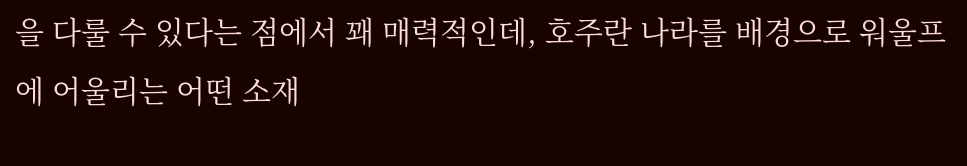을 다룰 수 있다는 점에서 꽤 매력적인데, 호주란 나라를 배경으로 워울프에 어울리는 어떤 소재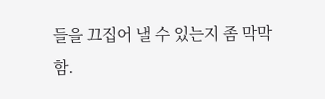들을 끄집어 낼 수 있는지 좀 막막함.